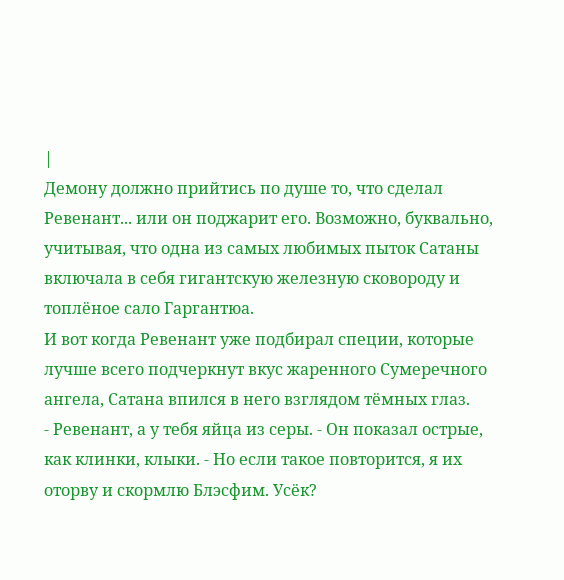|
Демону должно прийтись по душе то, что сделал Ревенант... или он поджарит его. Возможно, буквально, учитывая, что одна из самых любимых пыток Сатаны включала в себя гигантскую железную сковороду и топлёное сало Гаргантюа.
И вот когда Ревенант уже подбирал специи, которые лучше всего подчеркнут вкус жаренного Сумеречного ангела, Сатана впился в него взглядом тёмных глаз.
- Ревенант, а у тебя яйца из серы. - Он показал острые, как клинки, клыки. - Но если такое повторится, я их оторву и скормлю Блэсфим. Усёк?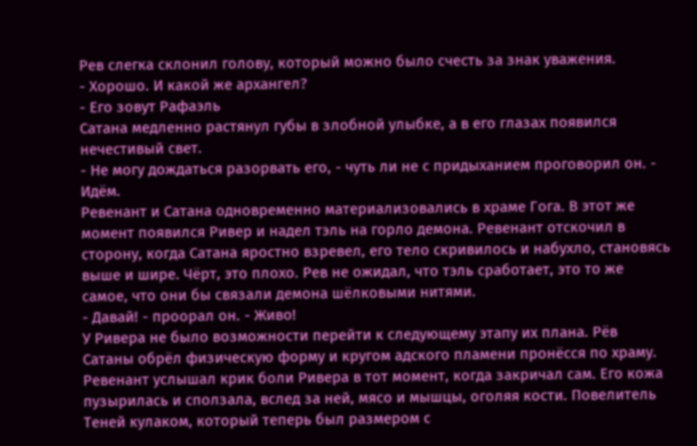Рев слегка склонил голову, который можно было счесть за знак уважения.
- Хорошо. И какой же архангел?
- Его зовут Рафаэль
Сатана медленно растянул губы в злобной улыбке, а в его глазах появился нечестивый свет.
- Не могу дождаться разорвать его, - чуть ли не с придыханием проговорил он. - Идём.
Ревенант и Сатана одновременно материализовались в храме Гога. В этот же момент появился Ривер и надел тэль на горло демона. Ревенант отскочил в сторону, когда Сатана яростно взревел, его тело скривилось и набухло, становясь выше и шире. Чёрт, это плохо. Рев не ожидал, что тэль сработает, это то же самое, что они бы связали демона шёлковыми нитями.
- Давай! - проорал он. - Живо!
У Ривера не было возможности перейти к следующему этапу их плана. Рёв Сатаны обрёл физическую форму и кругом адского пламени пронёсся по храму. Ревенант услышал крик боли Ривера в тот момент, когда закричал сам. Его кожа пузырилась и сползала, вслед за ней, мясо и мышцы, оголяя кости. Повелитель Теней кулаком, который теперь был размером с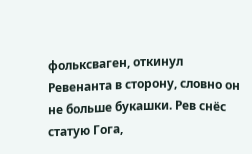фольксваген, откинул Ревенанта в сторону, словно он не больше букашки. Рев снёс статую Гога,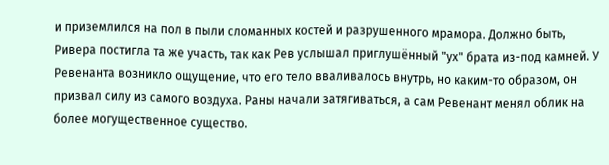и приземлился на пол в пыли сломанных костей и разрушенного мрамора. Должно быть, Ривера постигла та же участь, так как Рев услышал приглушённый "ух" брата из-под камней. У Ревенанта возникло ощущение, что его тело вваливалось внутрь, но каким-то образом, он призвал силу из самого воздуха. Раны начали затягиваться, а сам Ревенант менял облик на более могущественное существо.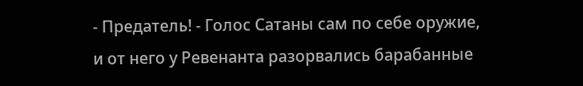- Предатель! - Голос Сатаны сам по себе оружие, и от него у Ревенанта разорвались барабанные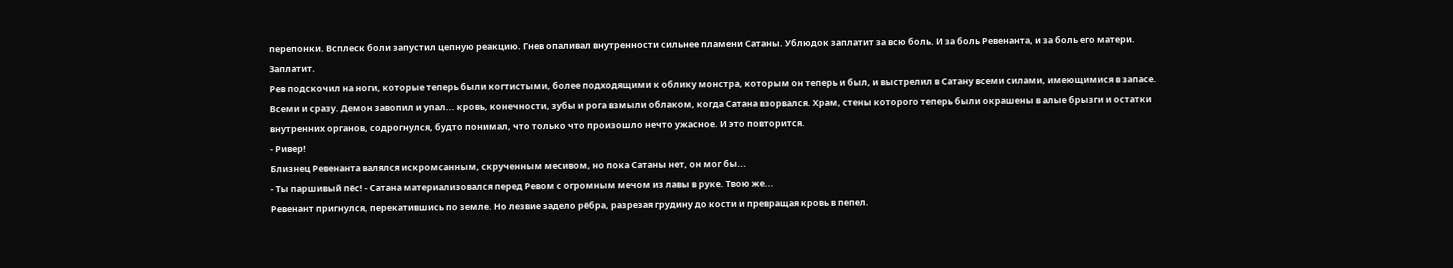перепонки. Всплеск боли запустил цепную реакцию. Гнев опаливал внутренности сильнее пламени Сатаны. Ублюдок заплатит за всю боль. И за боль Ревенанта, и за боль его матери. Заплатит.
Рев подскочил на ноги, которые теперь были когтистыми, более подходящими к облику монстра, которым он теперь и был, и выстрелил в Сатану всеми силами, имеющимися в запасе. Всеми и сразу. Демон завопил и упал... кровь, конечности, зубы и рога взмыли облаком, когда Сатана взорвался. Храм, стены которого теперь были окрашены в алые брызги и остатки внутренних органов, содрогнулся, будто понимал, что только что произошло нечто ужасное. И это повторится.
- Ривер!
Близнец Ревенанта валялся искромсанным, скрученным месивом, но пока Сатаны нет, он мог бы...
- Ты паршивый пёс! - Сатана материализовался перед Ревом с огромным мечом из лавы в руке. Твою же...
Ревенант пригнулся, перекатившись по земле. Но лезвие задело рёбра, разрезая грудину до кости и превращая кровь в пепел.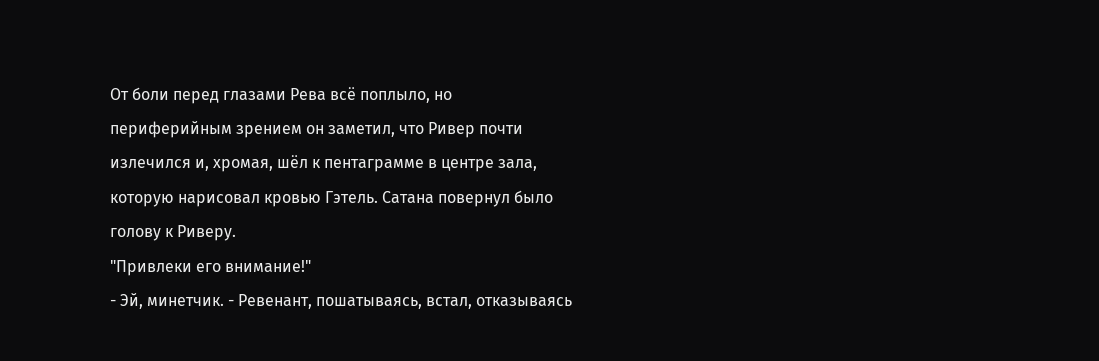От боли перед глазами Рева всё поплыло, но периферийным зрением он заметил, что Ривер почти излечился и, хромая, шёл к пентаграмме в центре зала, которую нарисовал кровью Гэтель. Сатана повернул было голову к Риверу.
"Привлеки его внимание!"
- Эй, минетчик. - Ревенант, пошатываясь, встал, отказываясь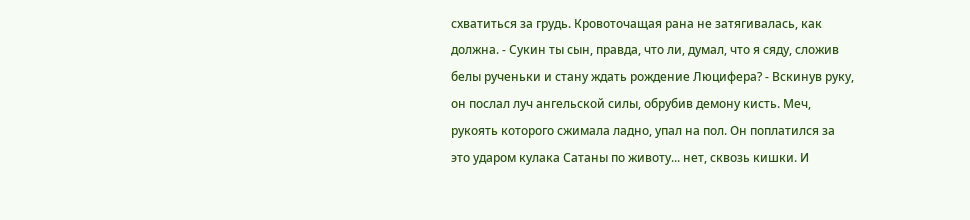схватиться за грудь. Кровоточащая рана не затягивалась, как должна. - Сукин ты сын, правда, что ли, думал, что я сяду, сложив белы рученьки и стану ждать рождение Люцифера? - Вскинув руку, он послал луч ангельской силы, обрубив демону кисть. Меч, рукоять которого сжимала ладно, упал на пол. Он поплатился за это ударом кулака Сатаны по животу... нет, сквозь кишки. И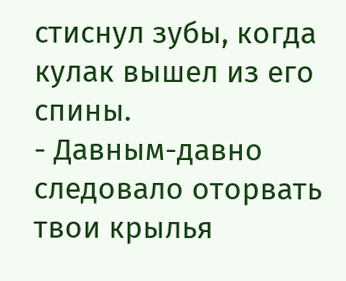стиснул зубы, когда кулак вышел из его спины.
- Давным-давно следовало оторвать твои крылья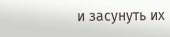и засунуть их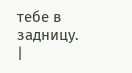тебе в задницу. |